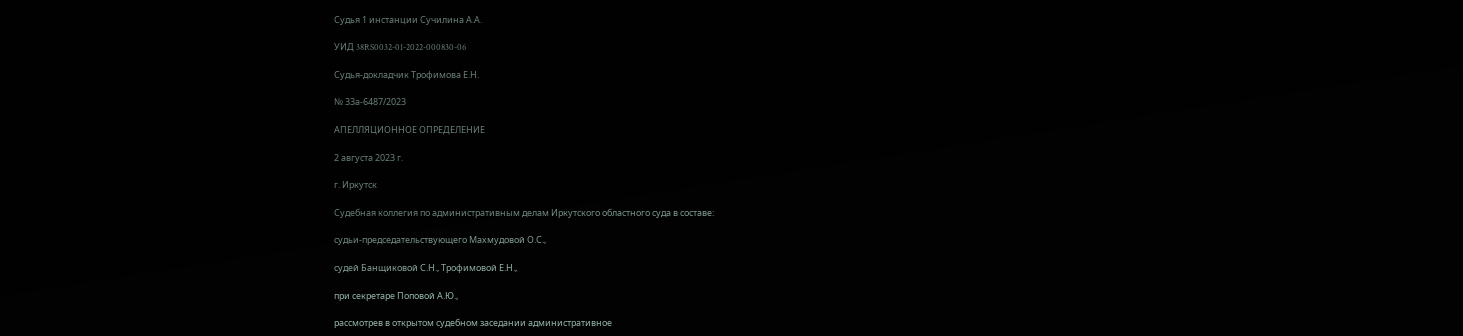Судья 1 инстанции Сучилина А.А.

УИД 38RS0032-01-2022-000830-06

Судья-докладчик Трофимова Е.Н.

№ 33а-6487/2023

АПЕЛЛЯЦИОННОЕ ОПРЕДЕЛЕНИЕ

2 августа 2023 г.

г. Иркутск

Судебная коллегия по административным делам Иркутского областного суда в составе:

судьи-председательствующего Махмудовой О.С.,

судей Банщиковой С.Н., Трофимовой Е.Н.,

при секретаре Поповой А.Ю.,

рассмотрев в открытом судебном заседании административное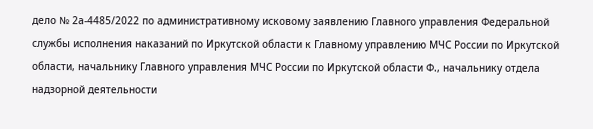дело № 2а-4485/2022 по административному исковому заявлению Главного управления Федеральной службы исполнения наказаний по Иркутской области к Главному управлению МЧС России по Иркутской области, начальнику Главного управления МЧС России по Иркутской области Ф., начальнику отдела надзорной деятельности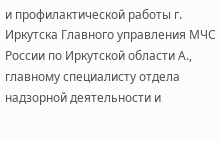и профилактической работы г. Иркутска Главного управления МЧС России по Иркутской области А., главному специалисту отдела надзорной деятельности и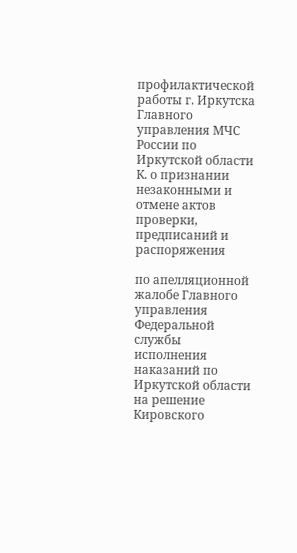профилактической работы г. Иркутска Главного управления МЧС России по Иркутской области К. о признании незаконными и отмене актов проверки, предписаний и распоряжения

по апелляционной жалобе Главного управления Федеральной службы исполнения наказаний по Иркутской области на решение Кировского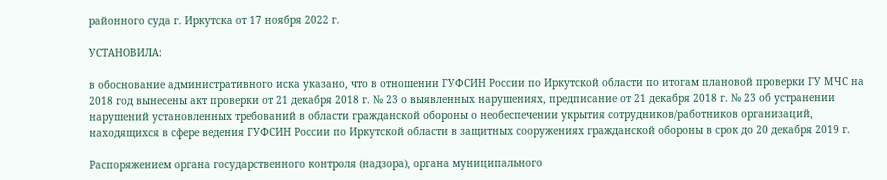районного суда г. Иркутска от 17 ноября 2022 г.

УСТАНОВИЛА:

в обоснование административного иска указано, что в отношении ГУФСИН России по Иркутской области по итогам плановой проверки ГУ МЧС на 2018 год вынесены акт проверки от 21 декабря 2018 г. № 23 о выявленных нарушениях, предписание от 21 декабря 2018 г. № 23 об устранении нарушений установленных требований в области гражданской обороны о необеспечении укрытия сотрудников/работников организаций, находящихся в сфере ведения ГУФСИН России по Иркутской области в защитных сооружениях гражданской обороны в срок до 20 декабря 2019 г.

Распоряжением органа государственного контроля (надзора), органа муниципального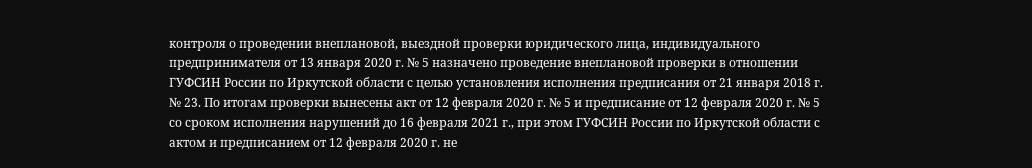контроля о проведении внеплановой, выездной проверки юридического лица, индивидуального предпринимателя от 13 января 2020 г. № 5 назначено проведение внеплановой проверки в отношении ГУФСИН России по Иркутской области с целью установления исполнения предписания от 21 января 2018 г. № 23. По итогам проверки вынесены акт от 12 февраля 2020 г. № 5 и предписание от 12 февраля 2020 г. № 5 со сроком исполнения нарушений до 16 февраля 2021 г., при этом ГУФСИН России по Иркутской области с актом и предписанием от 12 февраля 2020 г. не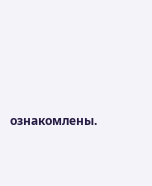ознакомлены.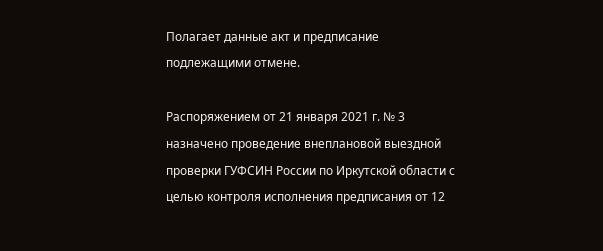Полагает данные акт и предписание подлежащими отмене.

Распоряжением от 21 января 2021 г. № 3 назначено проведение внеплановой выездной проверки ГУФСИН России по Иркутской области с целью контроля исполнения предписания от 12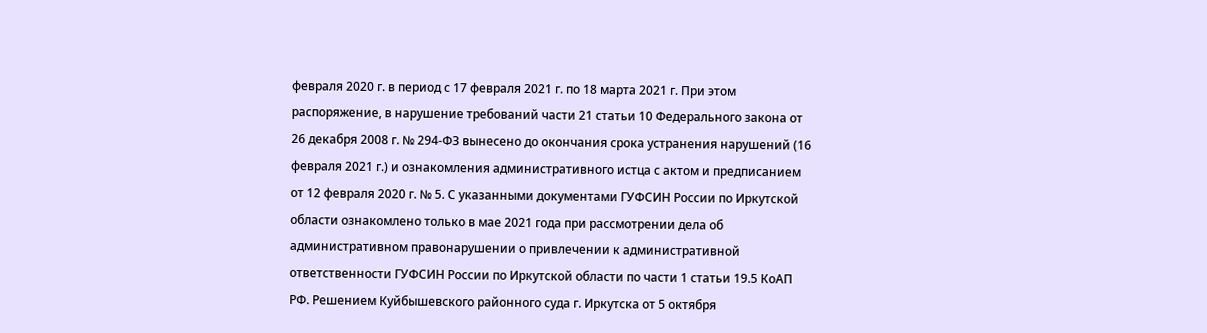февраля 2020 г. в период с 17 февраля 2021 г. по 18 марта 2021 г. При этом распоряжение, в нарушение требований части 21 статьи 10 Федерального закона от 26 декабря 2008 г. № 294-ФЗ вынесено до окончания срока устранения нарушений (16 февраля 2021 г.) и ознакомления административного истца с актом и предписанием от 12 февраля 2020 г. № 5. С указанными документами ГУФСИН России по Иркутской области ознакомлено только в мае 2021 года при рассмотрении дела об административном правонарушении о привлечении к административной ответственности ГУФСИН России по Иркутской области по части 1 статьи 19.5 КоАП РФ. Решением Куйбышевского районного суда г. Иркутска от 5 октября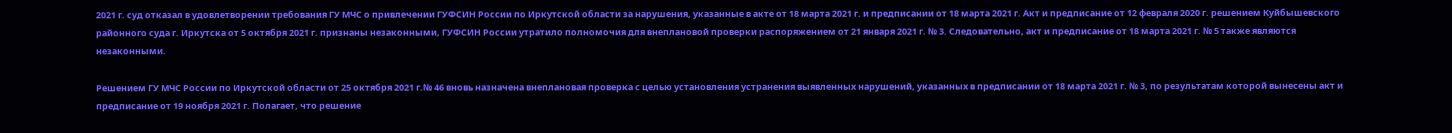2021 г. суд отказал в удовлетворении требования ГУ МЧС о привлечении ГУФСИН России по Иркутской области за нарушения, указанные в акте от 18 марта 2021 г. и предписании от 18 марта 2021 г. Акт и предписание от 12 февраля 2020 г. решением Куйбышевского районного суда г. Иркутска от 5 октября 2021 г. признаны незаконными, ГУФСИН России утратило полномочия для внеплановой проверки распоряжением от 21 января 2021 г. № 3. Следовательно, акт и предписание от 18 марта 2021 г. № 5 также являются незаконными.

Решением ГУ МЧС России по Иркутской области от 25 октября 2021 г.№ 46 вновь назначена внеплановая проверка с целью установления устранения выявленных нарушений, указанных в предписании от 18 марта 2021 г. № 3, по результатам которой вынесены акт и предписание от 19 ноября 2021 г. Полагает, что решение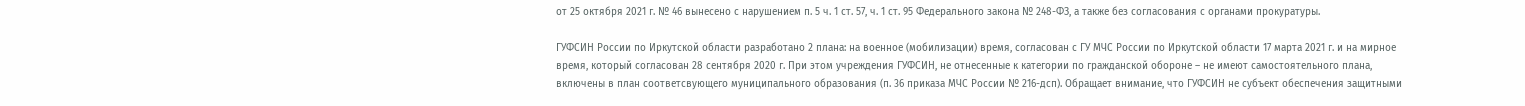от 25 октября 2021 г. № 46 вынесено с нарушением п. 5 ч. 1 ст. 57, ч. 1 ст. 95 Федерального закона № 248-ФЗ, а также без согласования с органами прокуратуры.

ГУФСИН России по Иркутской области разработано 2 плана: на военное (мобилизации) время, согласован с ГУ МЧС России по Иркутской области 17 марта 2021 г. и на мирное время, который согласован 28 сентября 2020 г. При этом учреждения ГУФСИН, не отнесенные к категории по гражданской обороне – не имеют самостоятельного плана, включены в план соответсвующего муниципального образования (п. 36 приказа МЧС России № 216-дсп). Обращает внимание, что ГУФСИН не субъект обеспечения защитными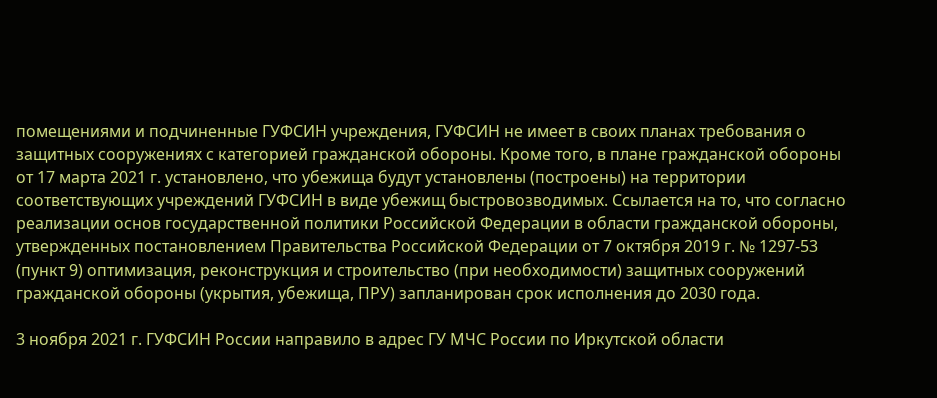помещениями и подчиненные ГУФСИН учреждения, ГУФСИН не имеет в своих планах требования о защитных сооружениях с категорией гражданской обороны. Кроме того, в плане гражданской обороны от 17 марта 2021 г. установлено, что убежища будут установлены (построены) на территории соответствующих учреждений ГУФСИН в виде убежищ быстровозводимых. Ссылается на то, что согласно реализации основ государственной политики Российской Федерации в области гражданской обороны, утвержденных постановлением Правительства Российской Федерации от 7 октября 2019 г. № 1297-53 (пункт 9) оптимизация, реконструкция и строительство (при необходимости) защитных сооружений гражданской обороны (укрытия, убежища, ПРУ) запланирован срок исполнения до 2030 года.

3 ноября 2021 г. ГУФСИН России направило в адрес ГУ МЧС России по Иркутской области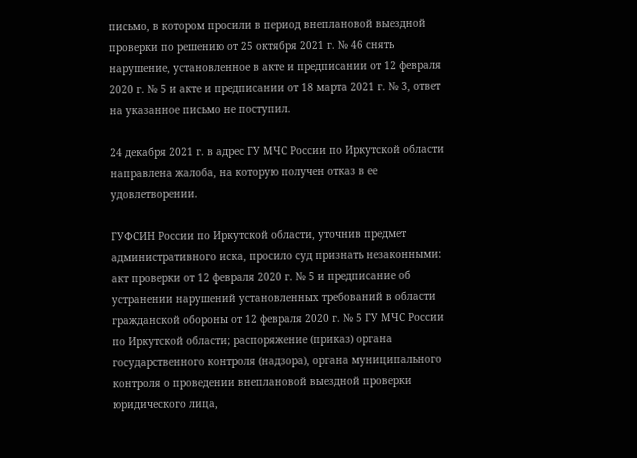письмо, в котором просили в период внеплановой выездной проверки по решению от 25 октября 2021 г. № 46 снять нарушение, установленное в акте и предписании от 12 февраля 2020 г. № 5 и акте и предписании от 18 марта 2021 г. № 3, ответ на указанное письмо не поступил.

24 декабря 2021 г. в адрес ГУ МЧС России по Иркутской области направлена жалоба, на которую получен отказ в ее удовлетворении.

ГУФСИН России по Иркутской области, уточнив предмет административного иска, просило суд признать незаконными: акт проверки от 12 февраля 2020 г. № 5 и предписание об устранении нарушений установленных требований в области гражданской обороны от 12 февраля 2020 г. № 5 ГУ МЧС России по Иркутской области; распоряжение (приказ) органа государственного контроля (надзора), органа муниципального контроля о проведении внеплановой выездной проверки юридического лица,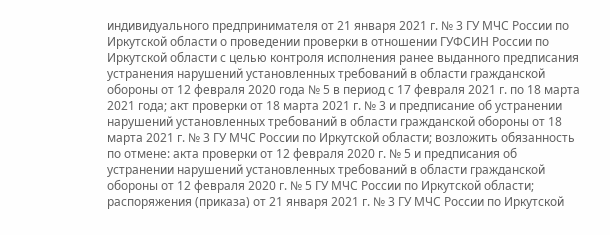индивидуального предпринимателя от 21 января 2021 г. № 3 ГУ МЧС России по Иркутской области о проведении проверки в отношении ГУФСИН России по Иркутской области с целью контроля исполнения ранее выданного предписания устранения нарушений установленных требований в области гражданской обороны от 12 февраля 2020 года № 5 в период с 17 февраля 2021 г. по 18 марта 2021 года; акт проверки от 18 марта 2021 г. № 3 и предписание об устранении нарушений установленных требований в области гражданской обороны от 18 марта 2021 г. № 3 ГУ МЧС России по Иркутской области; возложить обязанность по отмене: акта проверки от 12 февраля 2020 г. № 5 и предписания об устранении нарушений установленных требований в области гражданской обороны от 12 февраля 2020 г. № 5 ГУ МЧС России по Иркутской области; распоряжения (приказа) от 21 января 2021 г. № 3 ГУ МЧС России по Иркутской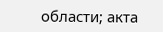области; акта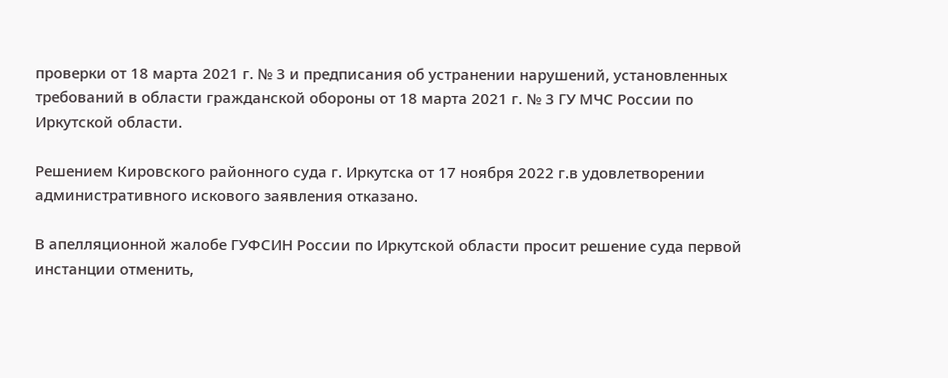проверки от 18 марта 2021 г. № 3 и предписания об устранении нарушений, установленных требований в области гражданской обороны от 18 марта 2021 г. № 3 ГУ МЧС России по Иркутской области.

Решением Кировского районного суда г. Иркутска от 17 ноября 2022 г.в удовлетворении административного искового заявления отказано.

В апелляционной жалобе ГУФСИН России по Иркутской области просит решение суда первой инстанции отменить,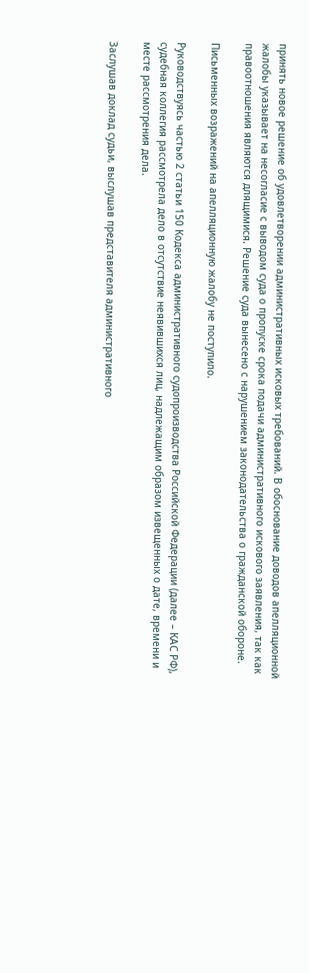принять новое решение об удовлетворении административных исковых требований. В обоснование доводов апелляционной жалобы указывает на несогласие с выводом суда о пропуске срока подачи административного искового заявления, так как правоотношения являются длящимися. Решение суда вынесено с нарушением законодательства о гражданской обороне.

Письменных возражений на апелляционную жалобу не поступило.

Руководствуясь частью 2 статьи 150 Кодекса административного судопроизводства Российской Федерации (далее – КАС РФ), судебная коллегия рассмотрела дело в отсутствие неявившихся лиц, надлежащим образом извещенных о дате, времени и месте рассмотрения дела.

Заслушав доклад судьи, выслушав представителя административного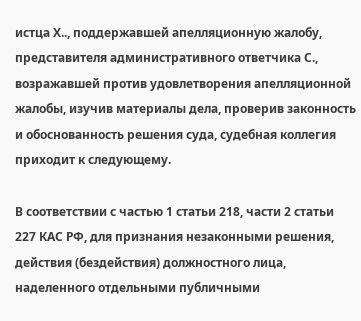истца Х.., поддержавшей апелляционную жалобу, представителя административного ответчика С., возражавшей против удовлетворения апелляционной жалобы, изучив материалы дела, проверив законность и обоснованность решения суда, судебная коллегия приходит к следующему.

В соответствии с частью 1 статьи 218, части 2 статьи 227 КАС РФ, для признания незаконными решения, действия (бездействия) должностного лица, наделенного отдельными публичными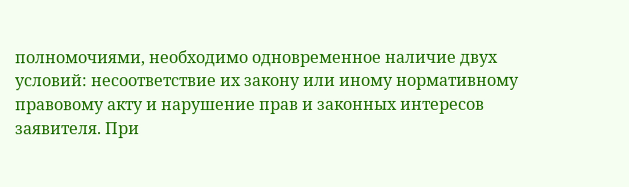полномочиями, необходимо одновременное наличие двух условий: несоответствие их закону или иному нормативному правовому акту и нарушение прав и законных интересов заявителя. При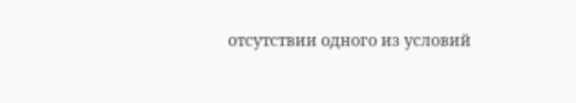отсутствии одного из условий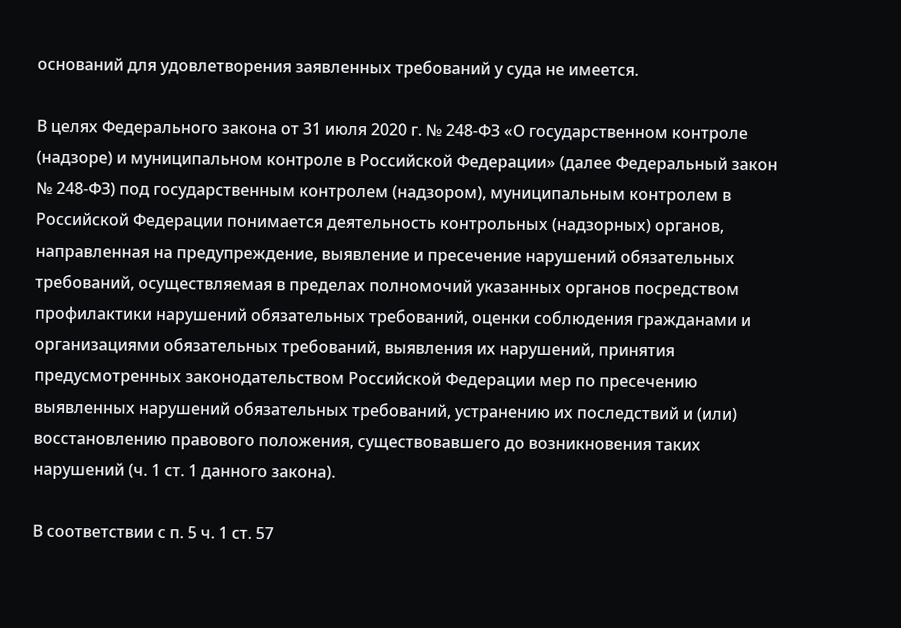оснований для удовлетворения заявленных требований у суда не имеется.

В целях Федерального закона от 31 июля 2020 г. № 248-ФЗ «О государственном контроле (надзоре) и муниципальном контроле в Российской Федерации» (далее Федеральный закон № 248-ФЗ) под государственным контролем (надзором), муниципальным контролем в Российской Федерации понимается деятельность контрольных (надзорных) органов, направленная на предупреждение, выявление и пресечение нарушений обязательных требований, осуществляемая в пределах полномочий указанных органов посредством профилактики нарушений обязательных требований, оценки соблюдения гражданами и организациями обязательных требований, выявления их нарушений, принятия предусмотренных законодательством Российской Федерации мер по пресечению выявленных нарушений обязательных требований, устранению их последствий и (или) восстановлению правового положения, существовавшего до возникновения таких нарушений (ч. 1 ст. 1 данного закона).

В соответствии с п. 5 ч. 1 ст. 57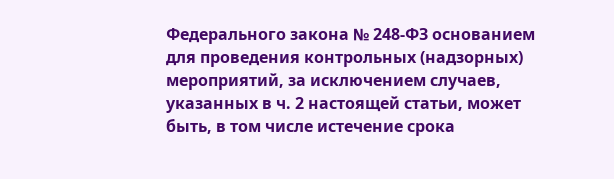Федерального закона № 248-ФЗ основанием для проведения контрольных (надзорных) мероприятий, за исключением случаев, указанных в ч. 2 настоящей статьи, может быть, в том числе истечение срока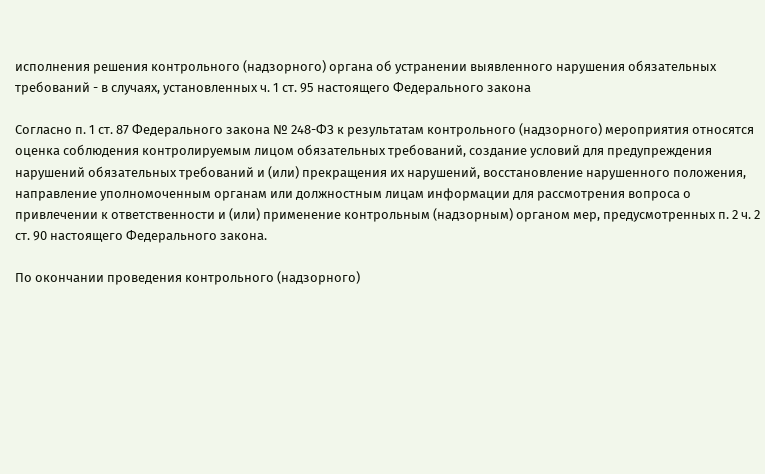исполнения решения контрольного (надзорного) органа об устранении выявленного нарушения обязательных требований - в случаях, установленных ч. 1 ст. 95 настоящего Федерального закона

Согласно п. 1 ст. 87 Федерального закона № 248-ФЗ к результатам контрольного (надзорного) мероприятия относятся оценка соблюдения контролируемым лицом обязательных требований, создание условий для предупреждения нарушений обязательных требований и (или) прекращения их нарушений, восстановление нарушенного положения, направление уполномоченным органам или должностным лицам информации для рассмотрения вопроса о привлечении к ответственности и (или) применение контрольным (надзорным) органом мер, предусмотренных п. 2 ч. 2 ст. 90 настоящего Федерального закона.

По окончании проведения контрольного (надзорного)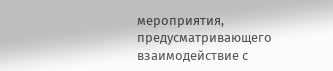мероприятия, предусматривающего взаимодействие с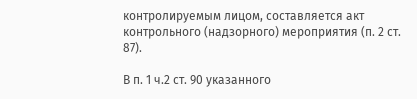контролируемым лицом, составляется акт контрольного (надзорного) мероприятия (п. 2 ст. 87).

В п. 1 ч.2 ст. 90 указанного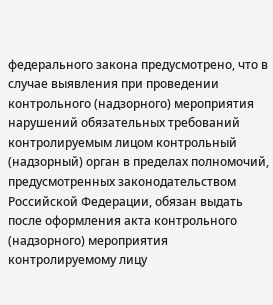федерального закона предусмотрено, что в случае выявления при проведении контрольного (надзорного) мероприятия нарушений обязательных требований контролируемым лицом контрольный (надзорный) орган в пределах полномочий, предусмотренных законодательством Российской Федерации, обязан выдать после оформления акта контрольного (надзорного) мероприятия контролируемому лицу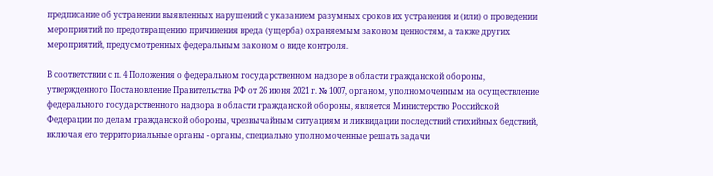предписание об устранении выявленных нарушений с указанием разумных сроков их устранения и (или) о проведении мероприятий по предотвращению причинения вреда (ущерба) охраняемым законом ценностям, а также других мероприятий, предусмотренных федеральным законом о виде контроля.

В соответствии с п. 4 Положения о федеральном государственном надзоре в области гражданской обороны, утвержденного Постановление Правительства РФ от 26 июня 2021 г. № 1007, органом, уполномоченным на осуществление федерального государственного надзора в области гражданской обороны, является Министерство Российской Федерации по делам гражданской обороны, чрезвычайным ситуациям и ликвидации последствий стихийных бедствий, включая его территориальные органы - органы, специально уполномоченные решать задачи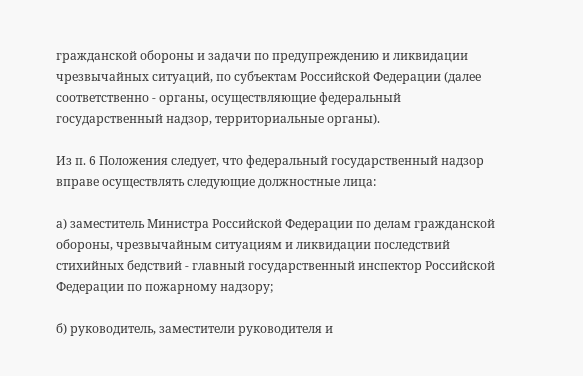гражданской обороны и задачи по предупреждению и ликвидации чрезвычайных ситуаций, по субъектам Российской Федерации (далее соответственно - органы, осуществляющие федеральный государственный надзор, территориальные органы).

Из п. 6 Положения следует, что федеральный государственный надзор вправе осуществлять следующие должностные лица:

а) заместитель Министра Российской Федерации по делам гражданской обороны, чрезвычайным ситуациям и ликвидации последствий стихийных бедствий - главный государственный инспектор Российской Федерации по пожарному надзору;

б) руководитель, заместители руководителя и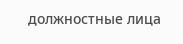должностные лица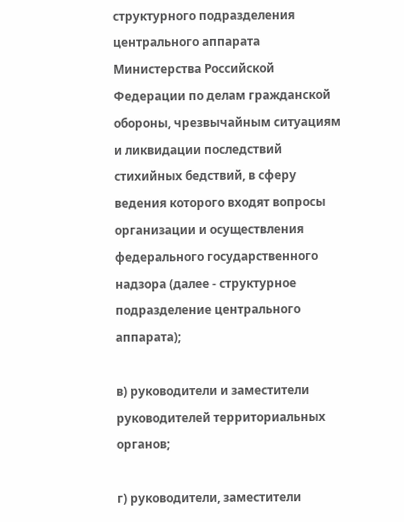структурного подразделения центрального аппарата Министерства Российской Федерации по делам гражданской обороны, чрезвычайным ситуациям и ликвидации последствий стихийных бедствий, в сферу ведения которого входят вопросы организации и осуществления федерального государственного надзора (далее - структурное подразделение центрального аппарата);

в) руководители и заместители руководителей территориальных органов;

г) руководители, заместители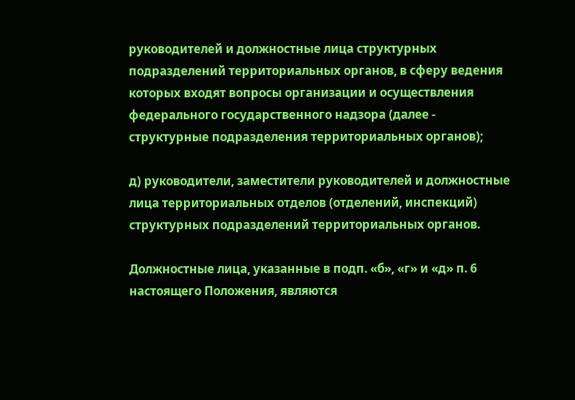руководителей и должностные лица структурных подразделений территориальных органов, в сферу ведения которых входят вопросы организации и осуществления федерального государственного надзора (далее - структурные подразделения территориальных органов);

д) руководители, заместители руководителей и должностные лица территориальных отделов (отделений, инспекций) структурных подразделений территориальных органов.

Должностные лица, указанные в подп. «б», «г» и «д» п. 6 настоящего Положения, являются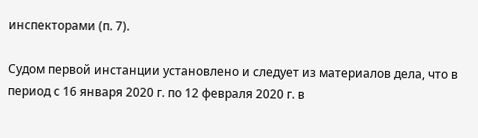инспекторами (п. 7).

Судом первой инстанции установлено и следует из материалов дела, что в период с 16 января 2020 г. по 12 февраля 2020 г. в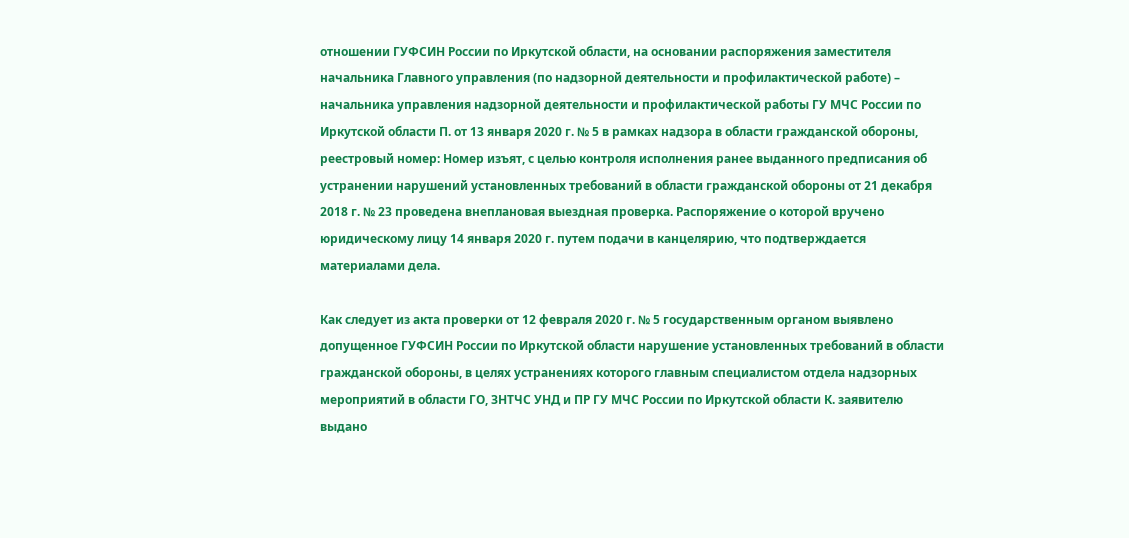отношении ГУФСИН России по Иркутской области, на основании распоряжения заместителя начальника Главного управления (по надзорной деятельности и профилактической работе) – начальника управления надзорной деятельности и профилактической работы ГУ МЧС России по Иркутской области П. от 13 января 2020 г. № 5 в рамках надзора в области гражданской обороны, реестровый номер: Номер изъят, с целью контроля исполнения ранее выданного предписания об устранении нарушений установленных требований в области гражданской обороны от 21 декабря 2018 г. № 23 проведена внеплановая выездная проверка. Распоряжение о которой вручено юридическому лицу 14 января 2020 г. путем подачи в канцелярию, что подтверждается материалами дела.

Как следует из акта проверки от 12 февраля 2020 г. № 5 государственным органом выявлено допущенное ГУФСИН России по Иркутской области нарушение установленных требований в области гражданской обороны, в целях устранениях которого главным специалистом отдела надзорных мероприятий в области ГО, ЗНТЧС УНД и ПР ГУ МЧС России по Иркутской области К. заявителю выдано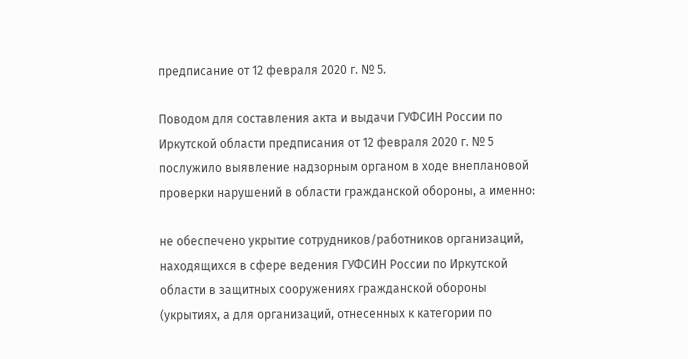предписание от 12 февраля 2020 г. № 5.

Поводом для составления акта и выдачи ГУФСИН России по Иркутской области предписания от 12 февраля 2020 г. № 5 послужило выявление надзорным органом в ходе внеплановой проверки нарушений в области гражданской обороны, а именно:

не обеспечено укрытие сотрудников/работников организаций, находящихся в сфере ведения ГУФСИН России по Иркутской области в защитных сооружениях гражданской обороны (укрытиях, а для организаций, отнесенных к категории по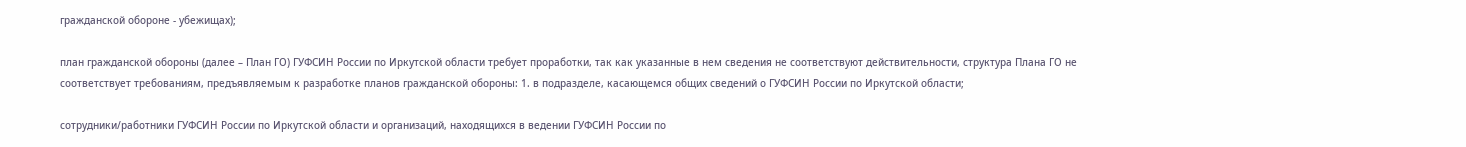гражданской обороне - убежищах);

план гражданской обороны (далее – План ГО) ГУФСИН России по Иркутской области требует проработки, так как указанные в нем сведения не соответствуют действительности, структура Плана ГО не соответствует требованиям, предъявляемым к разработке планов гражданской обороны: 1. в подразделе, касающемся общих сведений о ГУФСИН России по Иркутской области;

сотрудники/работники ГУФСИН России по Иркутской области и организаций, находящихся в ведении ГУФСИН России по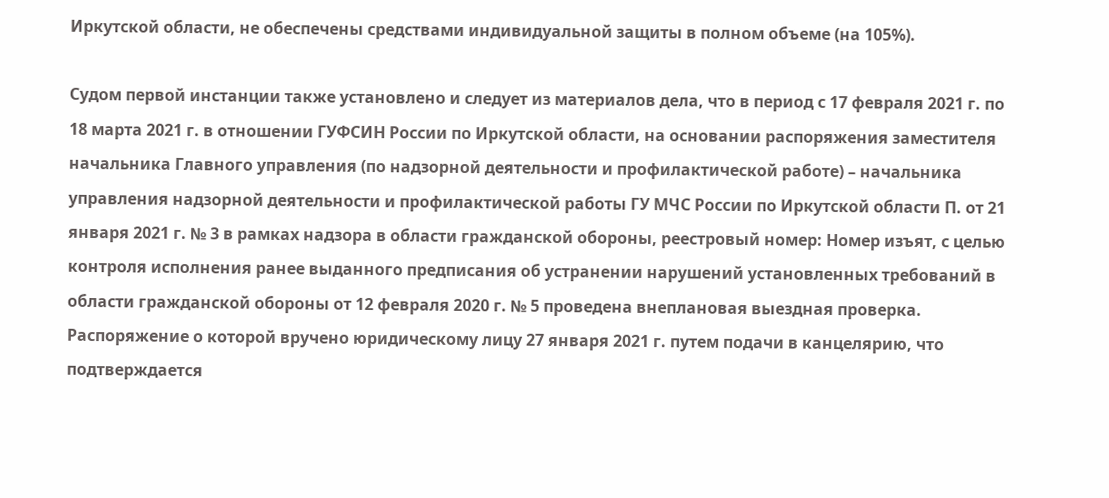Иркутской области, не обеспечены средствами индивидуальной защиты в полном объеме (на 105%).

Судом первой инстанции также установлено и следует из материалов дела, что в период с 17 февраля 2021 г. по 18 марта 2021 г. в отношении ГУФСИН России по Иркутской области, на основании распоряжения заместителя начальника Главного управления (по надзорной деятельности и профилактической работе) – начальника управления надзорной деятельности и профилактической работы ГУ МЧС России по Иркутской области П. от 21 января 2021 г. № 3 в рамках надзора в области гражданской обороны, реестровый номер: Номер изъят, с целью контроля исполнения ранее выданного предписания об устранении нарушений установленных требований в области гражданской обороны от 12 февраля 2020 г. № 5 проведена внеплановая выездная проверка. Распоряжение о которой вручено юридическому лицу 27 января 2021 г. путем подачи в канцелярию, что подтверждается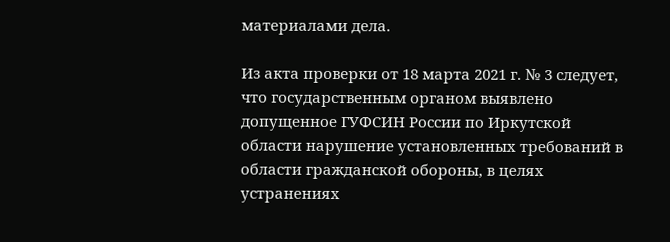материалами дела.

Из акта проверки от 18 марта 2021 г. № 3 следует, что государственным органом выявлено допущенное ГУФСИН России по Иркутской области нарушение установленных требований в области гражданской обороны, в целях устранениях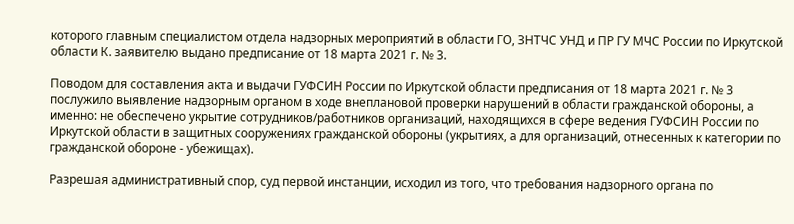которого главным специалистом отдела надзорных мероприятий в области ГО, ЗНТЧС УНД и ПР ГУ МЧС России по Иркутской области К. заявителю выдано предписание от 18 марта 2021 г. № 3.

Поводом для составления акта и выдачи ГУФСИН России по Иркутской области предписания от 18 марта 2021 г. № 3 послужило выявление надзорным органом в ходе внеплановой проверки нарушений в области гражданской обороны, а именно: не обеспечено укрытие сотрудников/работников организаций, находящихся в сфере ведения ГУФСИН России по Иркутской области в защитных сооружениях гражданской обороны (укрытиях, а для организаций, отнесенных к категории по гражданской обороне - убежищах).

Разрешая административный спор, суд первой инстанции, исходил из того, что требования надзорного органа по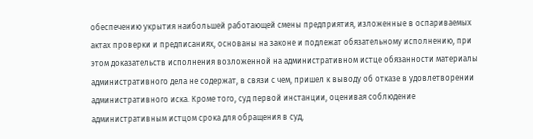обеспечению укрытия наибольшей работающей смены предприятия, изложенные в оспариваемых актах проверки и предписаниях, основаны на законе и подлежат обязательному исполнению, при этом доказательств исполнения возложенной на административном истце обязанности материалы административного дела не содержат, в связи с чем, пришел к выводу об отказе в удовлетворении административного иска. Кроме того, суд первой инстанции, оценивая соблюдение административным истцом срока для обращения в суд,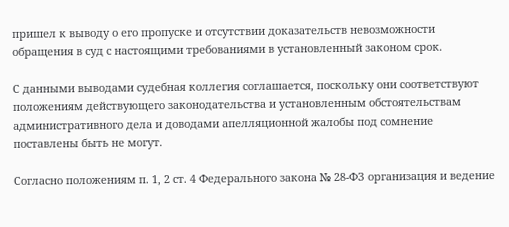пришел к выводу о его пропуске и отсутствии доказательств невозможности обращения в суд с настоящими требованиями в установленный законом срок.

С данными выводами судебная коллегия соглашается, поскольку они соответствуют положениям действующего законодательства и установленным обстоятельствам административного дела и доводами апелляционной жалобы под сомнение поставлены быть не могут.

Согласно положениям п. 1, 2 ст. 4 Федерального закона № 28-ФЗ организация и ведение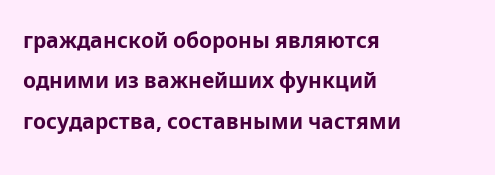гражданской обороны являются одними из важнейших функций государства, составными частями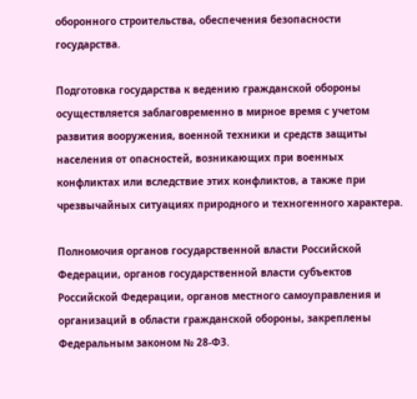оборонного строительства, обеспечения безопасности государства.

Подготовка государства к ведению гражданской обороны осуществляется заблаговременно в мирное время с учетом развития вооружения, военной техники и средств защиты населения от опасностей, возникающих при военных конфликтах или вследствие этих конфликтов, а также при чрезвычайных ситуациях природного и техногенного характера.

Полномочия органов государственной власти Российской Федерации, органов государственной власти субъектов Российской Федерации, органов местного самоуправления и организаций в области гражданской обороны, закреплены Федеральным законом № 28-ФЗ.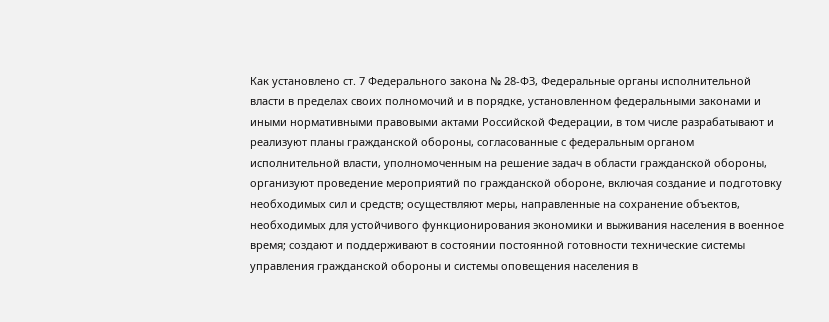Как установлено ст. 7 Федерального закона № 28-ФЗ, Федеральные органы исполнительной власти в пределах своих полномочий и в порядке, установленном федеральными законами и иными нормативными правовыми актами Российской Федерации, в том числе разрабатывают и реализуют планы гражданской обороны, согласованные с федеральным органом исполнительной власти, уполномоченным на решение задач в области гражданской обороны, организуют проведение мероприятий по гражданской обороне, включая создание и подготовку необходимых сил и средств; осуществляют меры, направленные на сохранение объектов, необходимых для устойчивого функционирования экономики и выживания населения в военное время; создают и поддерживают в состоянии постоянной готовности технические системы управления гражданской обороны и системы оповещения населения в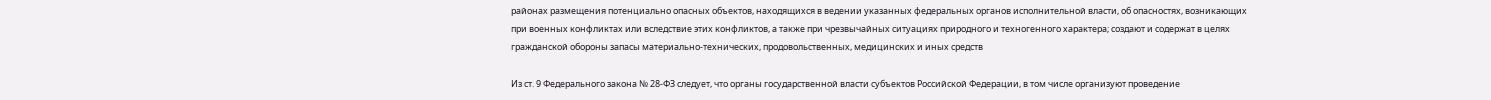районах размещения потенциально опасных объектов, находящихся в ведении указанных федеральных органов исполнительной власти, об опасностях, возникающих при военных конфликтах или вследствие этих конфликтов, а также при чрезвычайных ситуациях природного и техногенного характера; создают и содержат в целях гражданской обороны запасы материально-технических, продовольственных, медицинских и иных средств

Из ст. 9 Федерального закона № 28-ФЗ следует, что органы государственной власти субъектов Российской Федерации, в том числе организуют проведение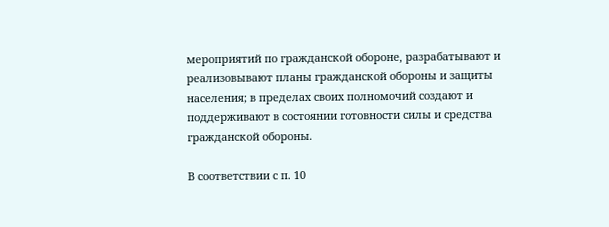мероприятий по гражданской обороне, разрабатывают и реализовывают планы гражданской обороны и защиты населения; в пределах своих полномочий создают и поддерживают в состоянии готовности силы и средства гражданской обороны.

В соответствии с п. 10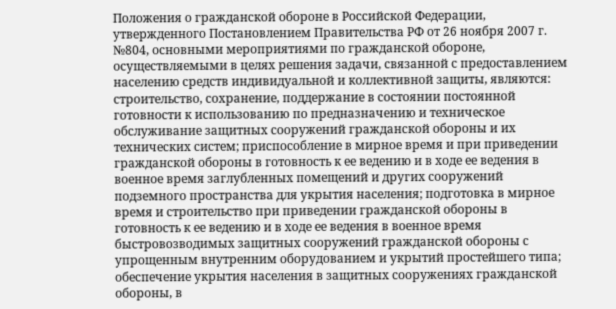Положения о гражданской обороне в Российской Федерации, утвержденного Постановлением Правительства РФ от 26 ноября 2007 г. №804, основными мероприятиями по гражданской обороне, осуществляемыми в целях решения задачи, связанной с предоставлением населению средств индивидуальной и коллективной защиты, являются: строительство, сохранение, поддержание в состоянии постоянной готовности к использованию по предназначению и техническое обслуживание защитных сооружений гражданской обороны и их технических систем; приспособление в мирное время и при приведении гражданской обороны в готовность к ее ведению и в ходе ее ведения в военное время заглубленных помещений и других сооружений подземного пространства для укрытия населения; подготовка в мирное время и строительство при приведении гражданской обороны в готовность к ее ведению и в ходе ее ведения в военное время быстровозводимых защитных сооружений гражданской обороны с упрощенным внутренним оборудованием и укрытий простейшего типа; обеспечение укрытия населения в защитных сооружениях гражданской обороны, в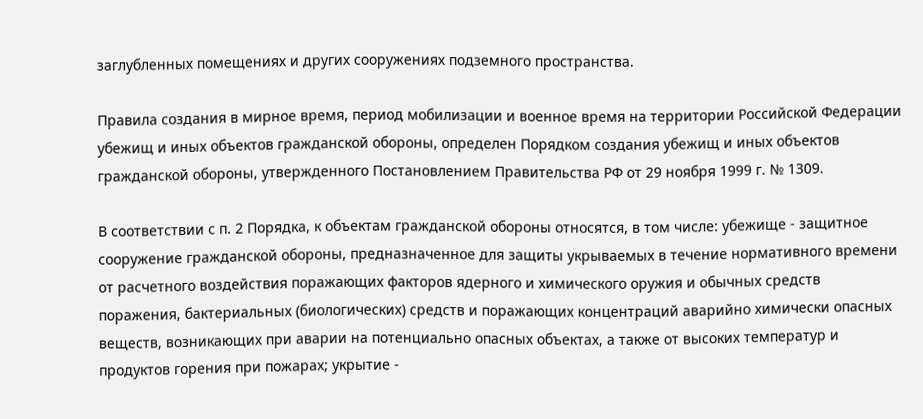заглубленных помещениях и других сооружениях подземного пространства.

Правила создания в мирное время, период мобилизации и военное время на территории Российской Федерации убежищ и иных объектов гражданской обороны, определен Порядком создания убежищ и иных объектов гражданской обороны, утвержденного Постановлением Правительства РФ от 29 ноября 1999 г. № 1309.

В соответствии с п. 2 Порядка, к объектам гражданской обороны относятся, в том числе: убежище - защитное сооружение гражданской обороны, предназначенное для защиты укрываемых в течение нормативного времени от расчетного воздействия поражающих факторов ядерного и химического оружия и обычных средств поражения, бактериальных (биологических) средств и поражающих концентраций аварийно химически опасных веществ, возникающих при аварии на потенциально опасных объектах, а также от высоких температур и продуктов горения при пожарах; укрытие -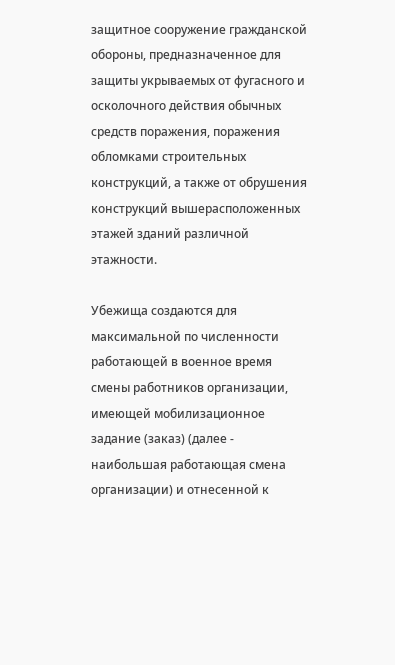защитное сооружение гражданской обороны, предназначенное для защиты укрываемых от фугасного и осколочного действия обычных средств поражения, поражения обломками строительных конструкций, а также от обрушения конструкций вышерасположенных этажей зданий различной этажности.

Убежища создаются для максимальной по численности работающей в военное время смены работников организации, имеющей мобилизационное задание (заказ) (далее - наибольшая работающая смена организации) и отнесенной к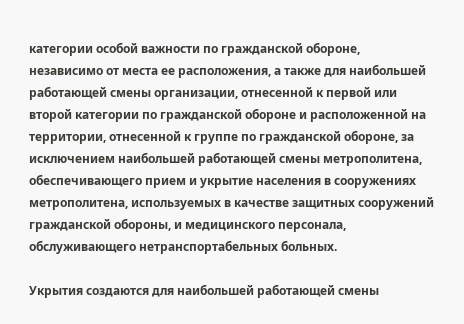категории особой важности по гражданской обороне, независимо от места ее расположения, а также для наибольшей работающей смены организации, отнесенной к первой или второй категории по гражданской обороне и расположенной на территории, отнесенной к группе по гражданской обороне, за исключением наибольшей работающей смены метрополитена, обеспечивающего прием и укрытие населения в сооружениях метрополитена, используемых в качестве защитных сооружений гражданской обороны, и медицинского персонала, обслуживающего нетранспортабельных больных.

Укрытия создаются для наибольшей работающей смены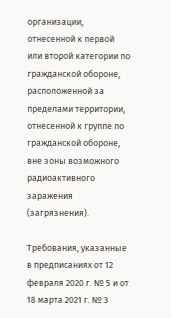организации, отнесенной к первой или второй категории по гражданской обороне, расположенной за пределами территории, отнесенной к группе по гражданской обороне, вне зоны возможного радиоактивного заражения (загрязнения).

Требования, указанные в предписаниях от 12 февраля 2020 г. № 5 и от 18 марта 2021 г. № 3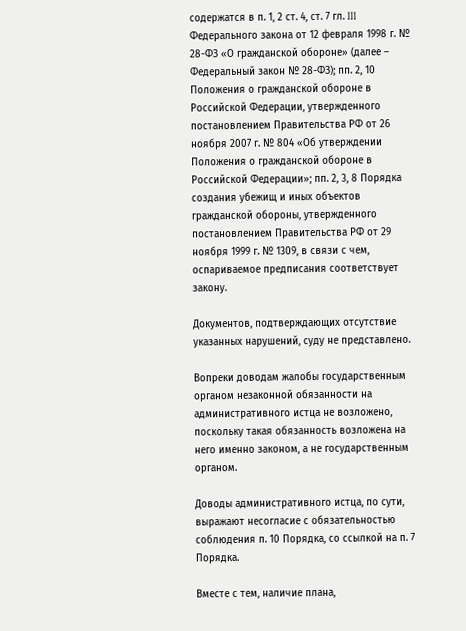содержатся в п. 1, 2 ст. 4, ст. 7 гл. III Федерального закона от 12 февраля 1998 г. № 28-ФЗ «О гражданской обороне» (далее – Федеральный закон № 28-ФЗ); пп. 2, 10 Положения о гражданской обороне в Российской Федерации, утвержденного постановлением Правительства РФ от 26 ноября 2007 г. № 804 «Об утверждении Положения о гражданской обороне в Российской Федерации»; пп. 2, 3, 8 Порядка создания убежищ и иных объектов гражданской обороны, утвержденного постановлением Правительства РФ от 29 ноября 1999 г. № 1309, в связи с чем, оспариваемое предписания соответствует закону.

Документов, подтверждающих отсутствие указанных нарушений, суду не представлено.

Вопреки доводам жалобы государственным органом незаконной обязанности на административного истца не возложено, поскольку такая обязанность возложена на него именно законом, а не государственным органом.

Доводы административного истца, по сути, выражают несогласие с обязательностью соблюдения п. 10 Порядка, со ссылкой на п. 7 Порядка.

Вместе с тем, наличие плана,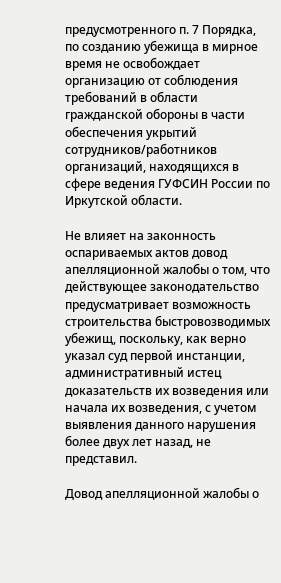предусмотренного п. 7 Порядка, по созданию убежища в мирное время не освобождает организацию от соблюдения требований в области гражданской обороны в части обеспечения укрытий сотрудников/работников организаций, находящихся в сфере ведения ГУФСИН России по Иркутской области.

Не влияет на законность оспариваемых актов довод апелляционной жалобы о том, что действующее законодательство предусматривает возможность строительства быстровозводимых убежищ, поскольку, как верно указал суд первой инстанции, административный истец доказательств их возведения или начала их возведения, с учетом выявления данного нарушения более двух лет назад, не представил.

Довод апелляционной жалобы о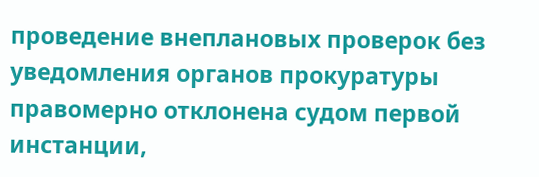проведение внеплановых проверок без уведомления органов прокуратуры правомерно отклонена судом первой инстанции,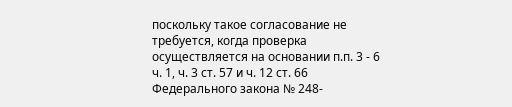поскольку такое согласование не требуется, когда проверка осуществляется на основании п.п. 3 - 6 ч. 1, ч. 3 ст. 57 и ч. 12 ст. 66 Федерального закона № 248-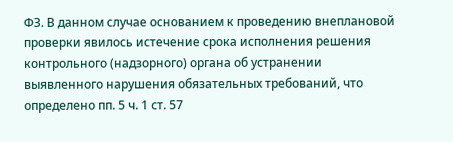ФЗ. В данном случае основанием к проведению внеплановой проверки явилось истечение срока исполнения решения контрольного (надзорного) органа об устранении выявленного нарушения обязательных требований, что определено пп. 5 ч. 1 ст. 57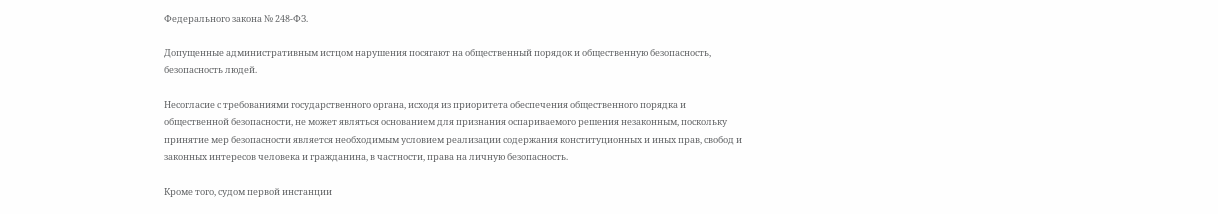Федерального закона № 248-ФЗ.

Допущенные административным истцом нарушения посягают на общественный порядок и общественную безопасность, безопасность людей.

Несогласие с требованиями государственного органа, исходя из приоритета обеспечения общественного порядка и общественной безопасности, не может являться основанием для признания оспариваемого решения незаконным, поскольку принятие мер безопасности является необходимым условием реализации содержания конституционных и иных прав, свобод и законных интересов человека и гражданина, в частности, права на личную безопасность.

Кроме того, судом первой инстанции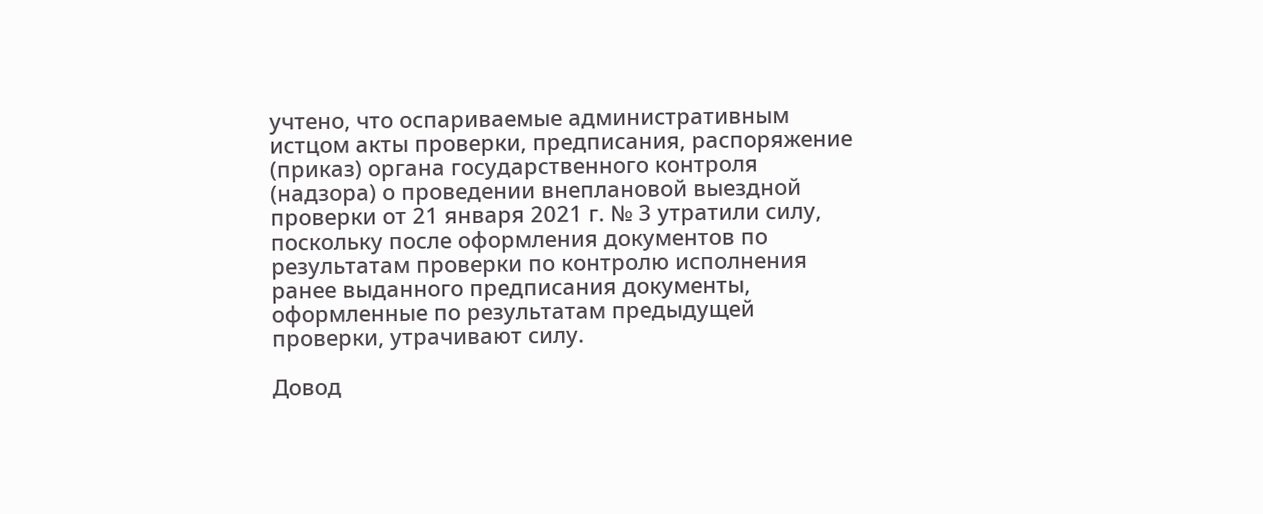учтено, что оспариваемые административным истцом акты проверки, предписания, распоряжение (приказ) органа государственного контроля (надзора) о проведении внеплановой выездной проверки от 21 января 2021 г. № 3 утратили силу, поскольку после оформления документов по результатам проверки по контролю исполнения ранее выданного предписания документы, оформленные по результатам предыдущей проверки, утрачивают силу.

Довод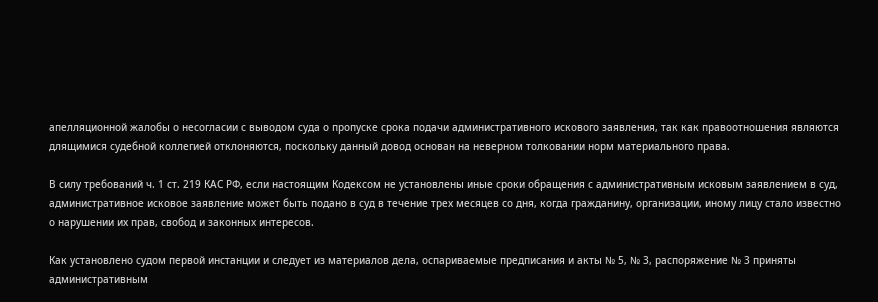апелляционной жалобы о несогласии с выводом суда о пропуске срока подачи административного искового заявления, так как правоотношения являются длящимися судебной коллегией отклоняются, поскольку данный довод основан на неверном толковании норм материального права.

В силу требований ч. 1 ст. 219 КАС РФ, если настоящим Кодексом не установлены иные сроки обращения с административным исковым заявлением в суд, административное исковое заявление может быть подано в суд в течение трех месяцев со дня, когда гражданину, организации, иному лицу стало известно о нарушении их прав, свобод и законных интересов.

Как установлено судом первой инстанции и следует из материалов дела, оспариваемые предписания и акты № 5, № 3, распоряжение № 3 приняты административным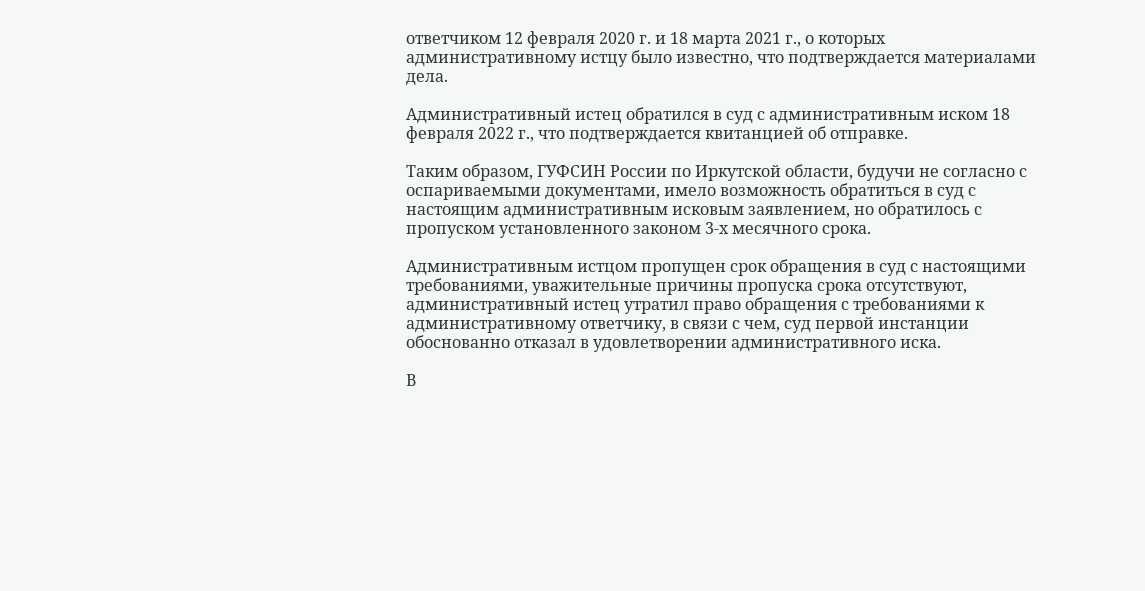ответчиком 12 февраля 2020 г. и 18 марта 2021 г., о которых административному истцу было известно, что подтверждается материалами дела.

Административный истец обратился в суд с административным иском 18 февраля 2022 г., что подтверждается квитанцией об отправке.

Таким образом, ГУФСИН России по Иркутской области, будучи не согласно с оспариваемыми документами, имело возможность обратиться в суд с настоящим административным исковым заявлением, но обратилось с пропуском установленного законом 3-х месячного срока.

Административным истцом пропущен срок обращения в суд с настоящими требованиями, уважительные причины пропуска срока отсутствуют, административный истец утратил право обращения с требованиями к административному ответчику, в связи с чем, суд первой инстанции обоснованно отказал в удовлетворении административного иска.

В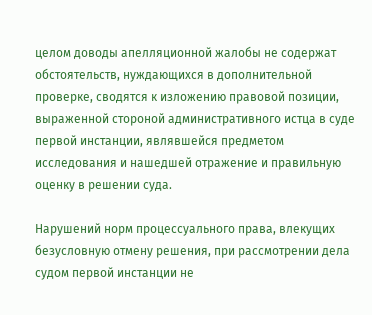целом доводы апелляционной жалобы не содержат обстоятельств, нуждающихся в дополнительной проверке, сводятся к изложению правовой позиции, выраженной стороной административного истца в суде первой инстанции, являвшейся предметом исследования и нашедшей отражение и правильную оценку в решении суда.

Нарушений норм процессуального права, влекущих безусловную отмену решения, при рассмотрении дела судом первой инстанции не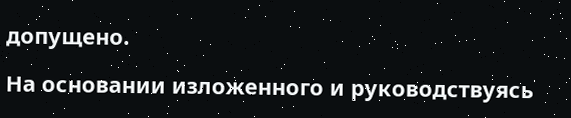допущено.

На основании изложенного и руководствуясь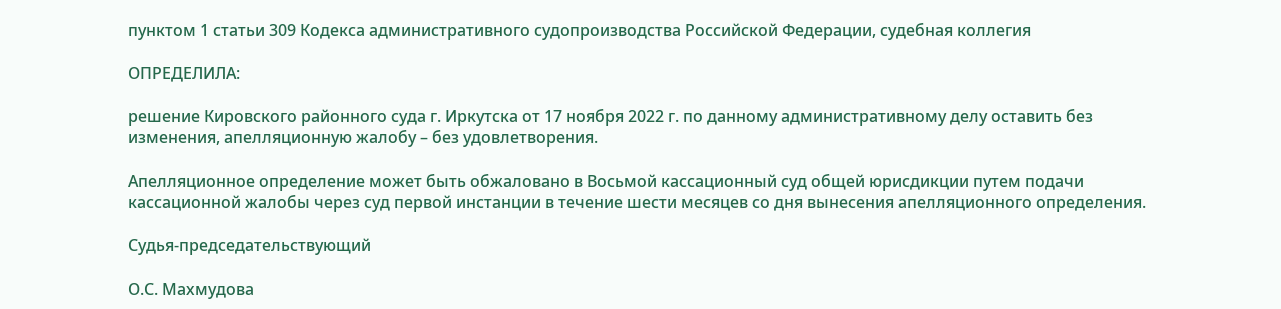пунктом 1 статьи 309 Кодекса административного судопроизводства Российской Федерации, судебная коллегия

ОПРЕДЕЛИЛА:

решение Кировского районного суда г. Иркутска от 17 ноября 2022 г. по данному административному делу оставить без изменения, апелляционную жалобу – без удовлетворения.

Апелляционное определение может быть обжаловано в Восьмой кассационный суд общей юрисдикции путем подачи кассационной жалобы через суд первой инстанции в течение шести месяцев со дня вынесения апелляционного определения.

Судья-председательствующий

О.С. Махмудова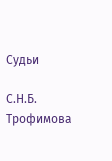Судьи

С.Н.Б. Трофимова